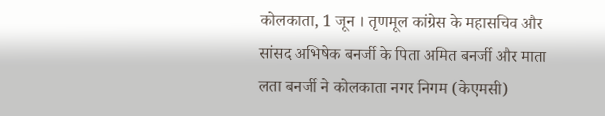कोलकाता, 1 जून । तृणमूल कांग्रेस के महासचिव और सांसद अभिषेक बनर्जी के पिता अमित बनर्जी और माता लता बनर्जी ने कोलकाता नगर निगम (केएमसी)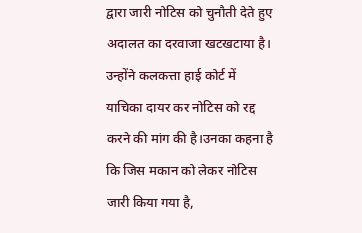द्वारा जारी नोटिस को चुनौती देते हुए अदालत का दरवाजा खटखटाया है। उन्होंने कलकत्ता हाई कोर्ट में याचिका दायर कर नोटिस को रद्द करने की मांग की है।उनका कहना है कि जिस मकान को लेकर नोटिस जारी किया गया है,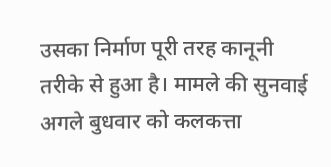उसका निर्माण पूरी तरह कानूनी तरीके से हुआ है। मामले की सुनवाई अगले बुधवार को कलकत्ता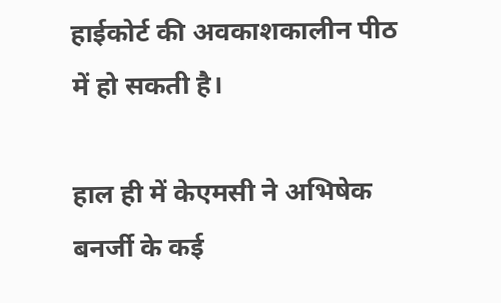हाईकोर्ट की अवकाशकालीन पीठ में हो सकती है।

हाल ही में केएमसी ने अभिषेक बनर्जी के कई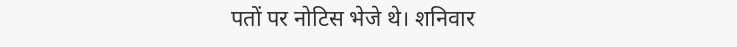पतों पर नोटिस भेजे थे। शनिवार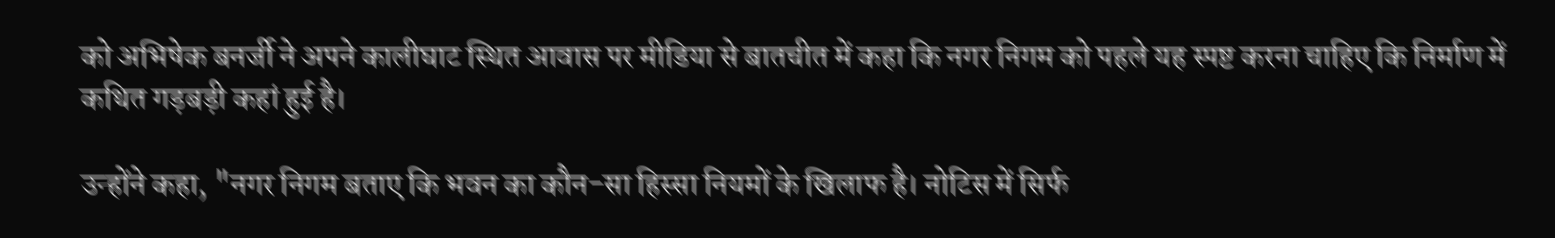को अभिषेक बनर्जी ने अपने कालीघाट स्थित आवास पर मीडिया से बातचीत में कहा कि नगर निगम को पहले यह स्पष्ट करना चाहिए कि निर्माण में कथित गड़बड़ी कहां हुई है।

उन्होंने कहा, "नगर निगम बताए कि भवन का कौन-सा हिस्सा नियमों के खिलाफ है। नोटिस में सिर्फ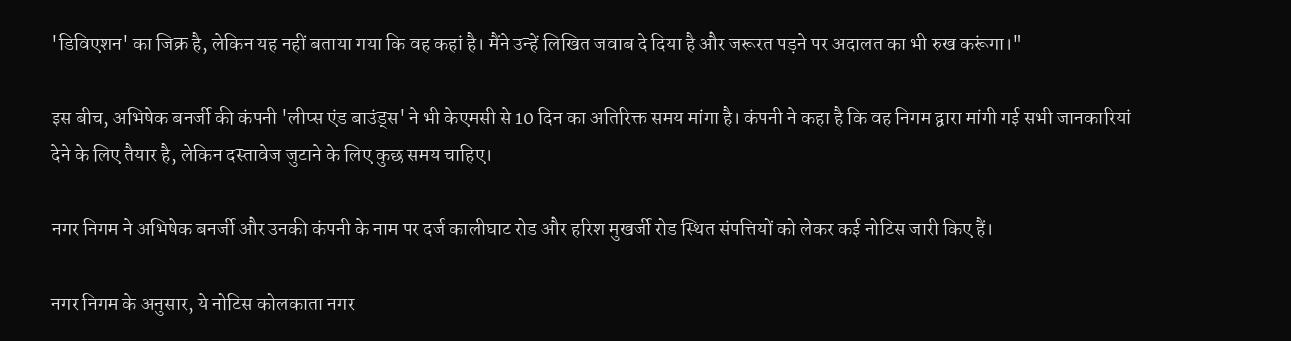'डिविएशन' का जिक्र है, लेकिन यह नहीं बताया गया कि वह कहां है। मैंने उन्हें लिखित जवाब दे दिया है और जरूरत पड़ने पर अदालत का भी रुख करूंगा।"

इस बीच, अभिषेक बनर्जी की कंपनी 'लीप्स एंड बाउंड्स' ने भी केएमसी से 10 दिन का अतिरिक्त समय मांगा है। कंपनी ने कहा है कि वह निगम द्वारा मांगी गई सभी जानकारियां देने के लिए तैयार है, लेकिन दस्तावेज जुटाने के लिए कुछ समय चाहिए।

नगर निगम ने अभिषेक बनर्जी और उनकी कंपनी के नाम पर दर्ज कालीघाट रोड और हरिश मुखर्जी रोड स्थित संपत्तियों को लेकर कई नोटिस जारी किए हैं।

नगर निगम के अनुसार, ये नोटिस कोलकाता नगर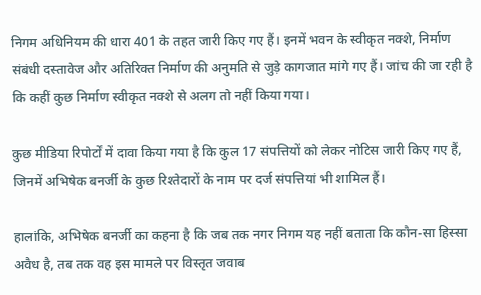निगम अधिनियम की धारा 401 के तहत जारी किए गए हैं। इनमें भवन के स्वीकृत नक्शे, निर्माण संबंधी दस्तावेज और अतिरिक्त निर्माण की अनुमति से जुड़े कागजात मांगे गए हैं। जांच की जा रही है कि कहीं कुछ निर्माण स्वीकृत नक्शे से अलग तो नहीं किया गया।

कुछ मीडिया रिपोर्टों में दावा किया गया है कि कुल 17 संपत्तियों को लेकर नोटिस जारी किए गए हैं, जिनमें अभिषेक बनर्जी के कुछ रिश्तेदारों के नाम पर दर्ज संपत्तियां भी शामिल हैं।

हालांकि, अभिषेक बनर्जी का कहना है कि जब तक नगर निगम यह नहीं बताता कि कौन-सा हिस्सा अवैध है, तब तक वह इस मामले पर विस्तृत जवाब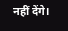नहीं देंगे।